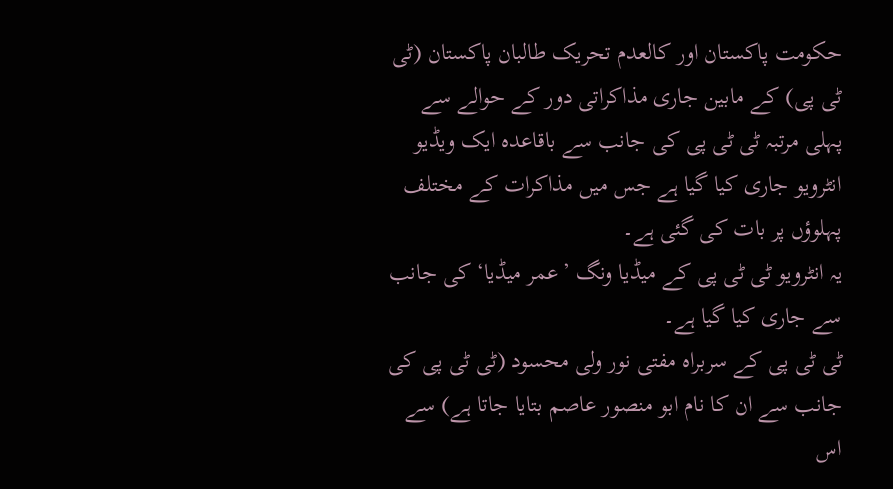حکومت پاکستان اور کالعدم تحریک طالبان پاکستان (ٹی ٹی پی) کے مابین جاری مذاکراتی دور کے حوالے سے پہلی مرتبہ ٹی ٹی پی کی جانب سے باقاعدہ ایک ویڈیو انٹرویو جاری کیا گیا ہے جس میں مذاکرات کے مختلف پہلوؤں پر بات کی گئی ہے۔
یہ انٹرویو ٹی ٹی پی کے میڈیا ونگ ’عمر میڈیا‘ کی جانب سے جاری کیا گیا ہے۔
ٹی ٹی پی کے سربراہ مفتی نور ولی محسود (ٹی ٹی پی کی جانب سے ان کا نام ابو منصور عاصم بتایا جاتا ہے) سے اس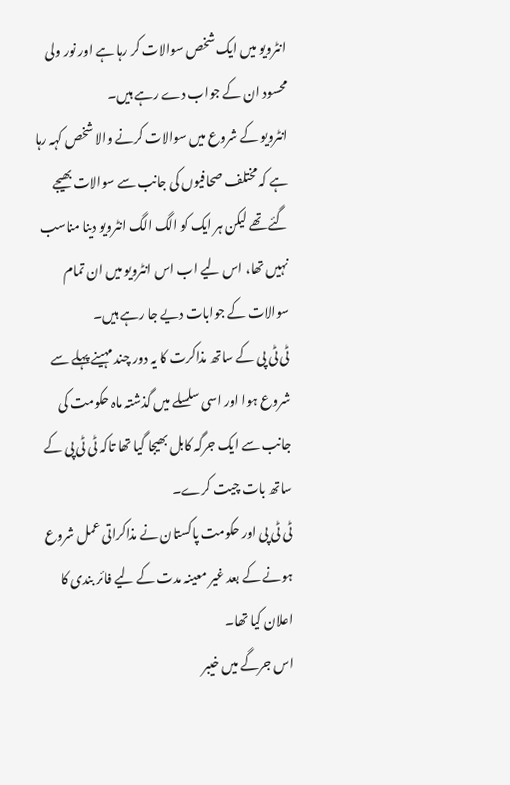انٹرویو میں ایک شخص سوالات کر رہا ہے اور نور ولی محسود ان کے جواب دے رہے ہیں۔
انٹرویو کے شروع میں سوالات کرنے والا شخص کہہ رہا ہے کہ مختلف صحافیوں کی جانب سے سوالات بھیجے گئے تھے لیکن ہر ایک کو الگ الگ انٹرویو دینا مناسب نہیں تھا، اس لیے اب اس انٹرویو میں ان تمام سوالات کے جوابات دیے جا رہے ہیں۔
ٹی ٹی پی کے ساتھ مذاکرت کا یہ دور چند مہینے پہلے سے شروع ہوا اور اسی سلسلے میں گذشتہ ماہ حکومت کی جانب سے ایک جرگہ کابل بھیجا گیا تھا تاکہ ٹی ٹی پی کے ساتھ بات چیت کرے۔
ٹی ٹی پی اور حکومت پاکستان نے مذاکراتی عمل شروع ہونے کے بعد غیر معینہ مدت کے لیے فائر بندی کا اعلان کیا تھا۔
اس جرگے میں خیبر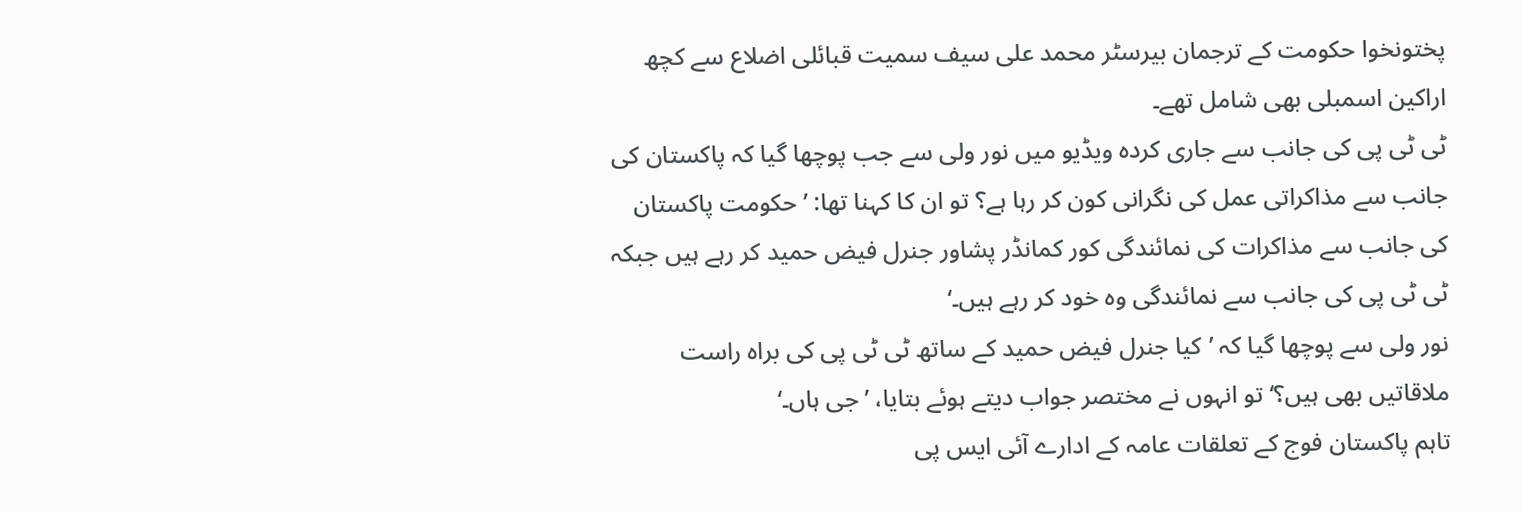پختونخوا حکومت کے ترجمان بیرسٹر محمد علی سیف سمیت قبائلی اضلاع سے کچھ اراکین اسمبلی بھی شامل تھے۔
ٹی ٹی پی کی جانب سے جاری کردہ ویڈیو میں نور ولی سے جب پوچھا گیا کہ پاکستان کی جانب سے مذاکراتی عمل کی نگرانی کون کر رہا ہے؟ تو ان کا کہنا تھا: ’حکومت پاکستان کی جانب سے مذاکرات کی نمائندگی کور کمانڈر پشاور جنرل فیض حمید کر رہے ہیں جبکہ ٹی ٹی پی کی جانب سے نمائندگی وہ خود کر رہے ہیں۔‘
نور ولی سے پوچھا گیا کہ ’کیا جنرل فیض حمید کے ساتھ ٹی ٹی پی کی براہ راست ملاقاتیں بھی ہیں؟‘ تو انہوں نے مختصر جواب دیتے ہوئے بتایا، ’جی ہاں۔‘
تاہم پاکستان فوج کے تعلقات عامہ کے ادارے آئی ایس پی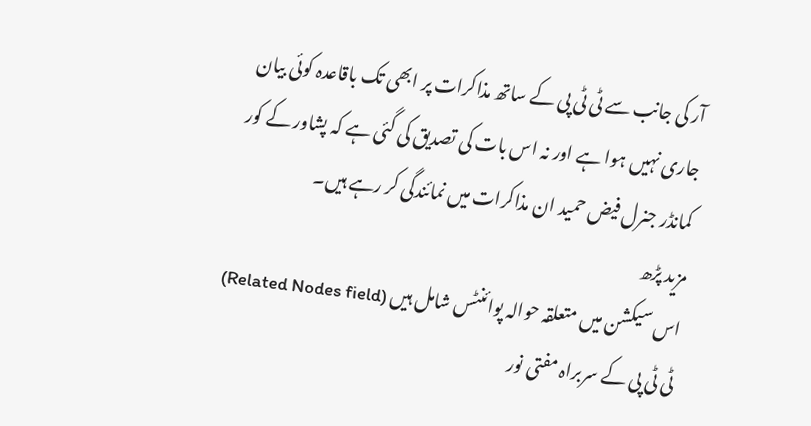آر کی جانب سے ٹی ٹی پی کے ساتھ مذاکرات پر ابھی تک باقاعدہ کوئی بیان جاری نہیں ہوا ہے اور نہ اس بات کی تصدیق کی گئی ہے کہ پشاور کے کور کمانڈر جنرل فیض حمید ان مذاکرات میں نمائندگی کر رہے ہیں۔
مزید پڑھ
اس سیکشن میں متعلقہ حوالہ پوائنٹس شامل ہیں (Related Nodes field)
ٹی ٹی پی کے سربراہ مفتی نور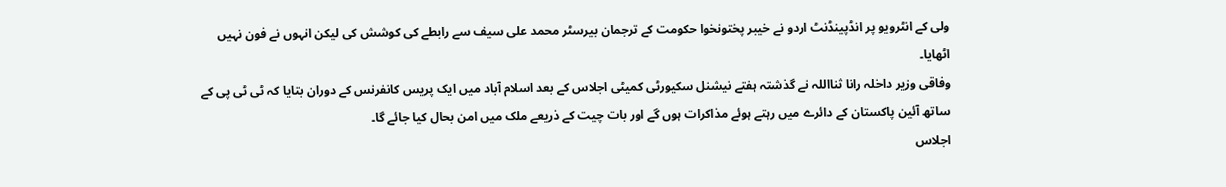ولی کے انٹرویو پر انڈپینڈنٹ اردو نے خیبر پختونخوا حکومت کے ترجمان بیرسٹر محمد علی سیف سے رابطے کی کوشش کی لیکن انہوں نے فون نہیں اٹھایا۔
وفاقی وزیر داخلہ رانا ثنااللہ نے گذشتہ ہفتے نیشنل سکیورٹی کمیٹی اجلاس کے بعد اسلام آباد میں ایک پریس کانفرنس کے دوران بتایا کہ ٹی ٹی پی کے ساتھ آئین پاکستان کے دائرے میں رہتے ہوئے مذاکرات ہوں گے اور بات چیت کے ذریعے ملک میں امن بحال کیا جائے گا۔
اجلاس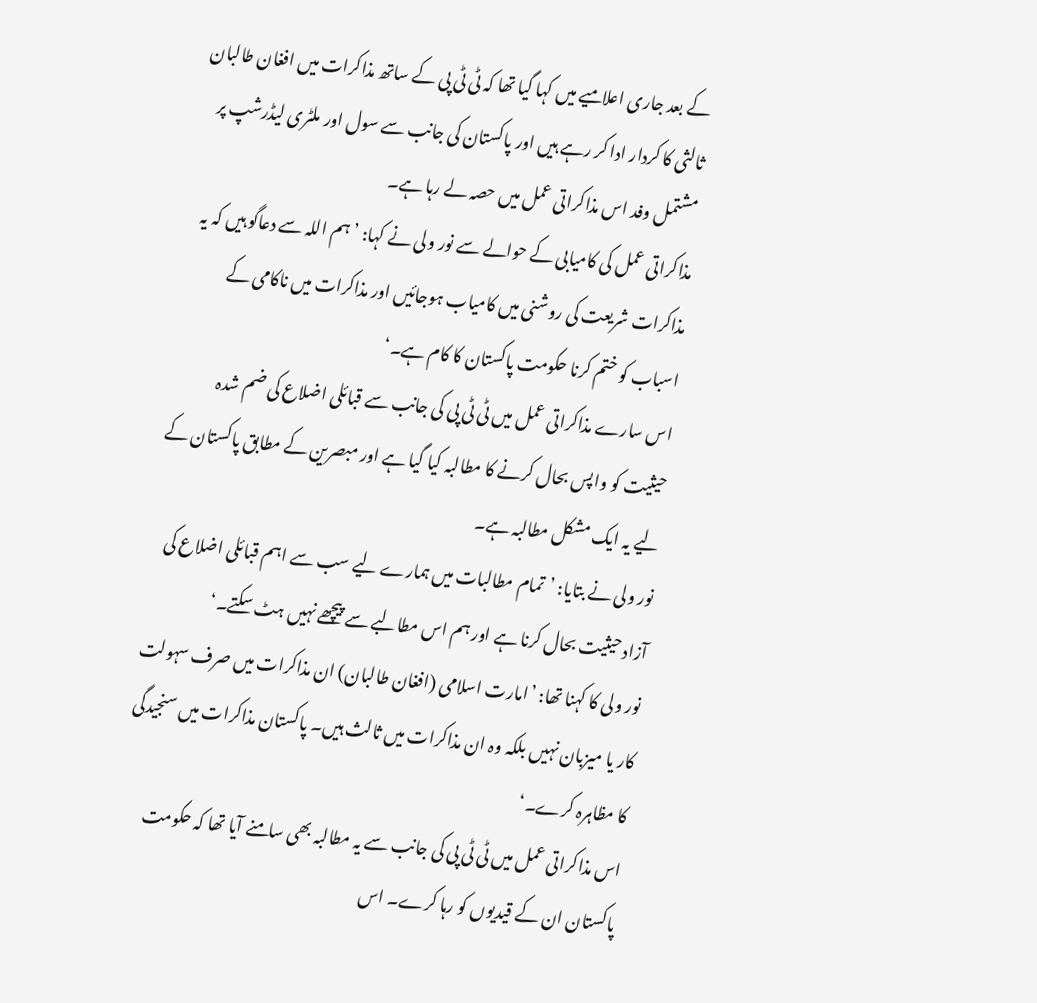کے بعد جاری اعلامیے میں کہا گیا تھا کہ ٹی ٹی پی کے ساتھ مذاکرات میں افغان طالبان ثالثی کا کردار ادا کر رہے ہیں اور پاکستان کی جانب سے سول اور ملٹری لیڈرشپ پر مشتمل وفد اس مذاکراتی عمل میں حصہ لے رہا ہے۔
مذاکراتی عمل کی کامیابی کے حوالے سے نور ولی نے کہا: ’ہم اللہ سے دعاگو ہیں کہ یہ مذاکرات شریعت کی روشنی میں کامیاب ہوجائیں اور مذاکرات میں ناکامی کے اسباب کو ختم کرنا حکومت پاکستان کا کام ہے۔‘
اس سارے مذاکراتی عمل میں ٹی ٹی پی کی جانب سے قبائلی اضلاع کی ضم شدہ حیثیت کو واپس بحال کرنے کا مطالبہ کیا گیا ہے اور مبصرین کے مطابق پاکستان کے لیے یہ ایک مشکل مطالبہ ہے۔
نور ولی نے بتایا: ’تمام مطالبات میں ہمارے لیے سب سے اہم قبائلی اضلاع کی آزاد حیثیت بحال کرنا ہے اور ہم اس مطالبے سے پیچھے نہیں ہٹ سکتے۔‘
نور ولی کا کہنا تھا: ’امارت اسلامی (افغان طالبان) ان مذاکرات میں صرف سہولت کار یا میزبان نہیں بلکہ وہ ان مذاکرات میں ثالث ہیں۔ پاکستان مذاکرات میں سنجیدگی کا مظاہرہ کرے۔‘
اس مذاکراتی عمل میں ٹی ٹی پی کی جانب سے یہ مطالبہ بھی سامنے آیا تھا کہ حکومت پاکستان ان کے قیدیوں کو رہا کرے۔ اس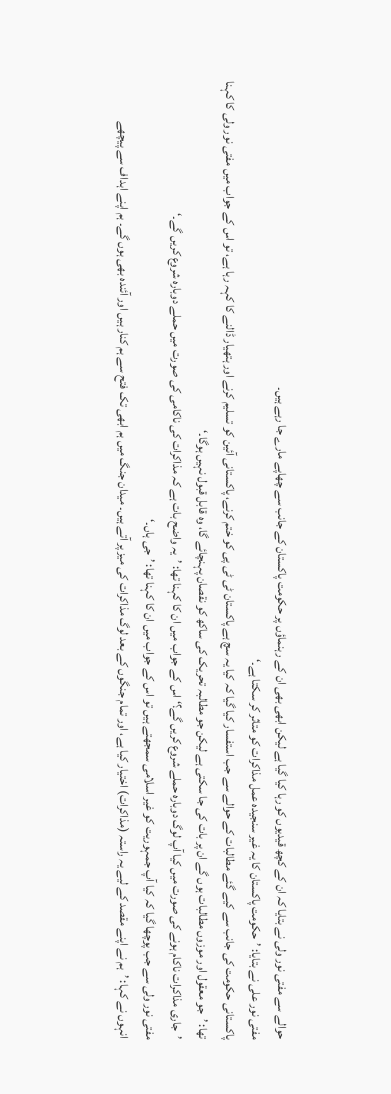حوالے سے مفتی نور ولی نے بتایا کہ ان کے کچھ قیدیوں کو رہا کیا گیا ہے لیکن ابھی بھی ان کے رہنماؤں پر حکومت پاکستان کے جانب سے چھاپے مارے جا رہے ہیں۔
مفتی نور علی نے بتایا: ’حکومت پاکستان کا یہ غیر سنجیدہ عمل مذاکرات کو متاثر کر سکتا ہے۔‘
پاکستانی حکومت کی جانب سے کیے گئے مطالبات کے حوالے سے جب استفسار کیا گیا کہ کیا یہ سچ ہے پاکستان ٹی ٹی پی کو ختم کرنے، پاکستانی آئین کو تسلیم کرنے اور ہتھیار ڈالنے کا کہہ رہا ہے، تو اس کے جواب میں مفتی نور ولی کا کہنا تھا: ’جو معقول اور موزوں مطالبات ہوں گے ان پر بات کی جا سکتی ہے لیکن جو مطالبہ تحریک کی ساکھ کو نقصان پہنچائے گا، وہ قابل قبول نہیں ہوگا۔‘
’جاری مذاکرات ناکام ہونے کی صورت میں کیا آپ لوگ دوبارہ حملے شروع کریں گے؟‘ اس کے جواب میں ان کا کہنا تھا: ’یہ واضح بات ہے کہ مذاکرات کی ناکامی کی صورت میں حملے دوبارہ شروع کریں گے۔‘
مفتی نور ولی سے جب پوچھا گیا کہ کیا آپ جمہوریت کو غیر اسلامی سمجھتے ہیں تو اس کے جواب میں ان کا کہنا تھا: ’جی ہاں۔‘
انہوں نے کہا: ’ہم نے اپنے مقصد کے لیے یہ راستہ (مذاکرات) اختیار کیا ہے، اور تمام جنگوں کے بعد لوگ مذاکرات کی میز پر آتے ہیں۔ میدان جنگ میں ہم ابھی تک فتح سے ہم کنار ہیں اور آئندہ بھی ہوں گے۔ ہم اپنے اہداف سے پیچھے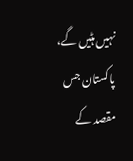نہیں ہٹیں گے، پاکستان جس مقصد کے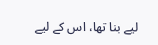لیے بنا تھا، اس کے لیے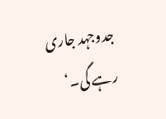جدوجہد جاری رہے گی۔‘